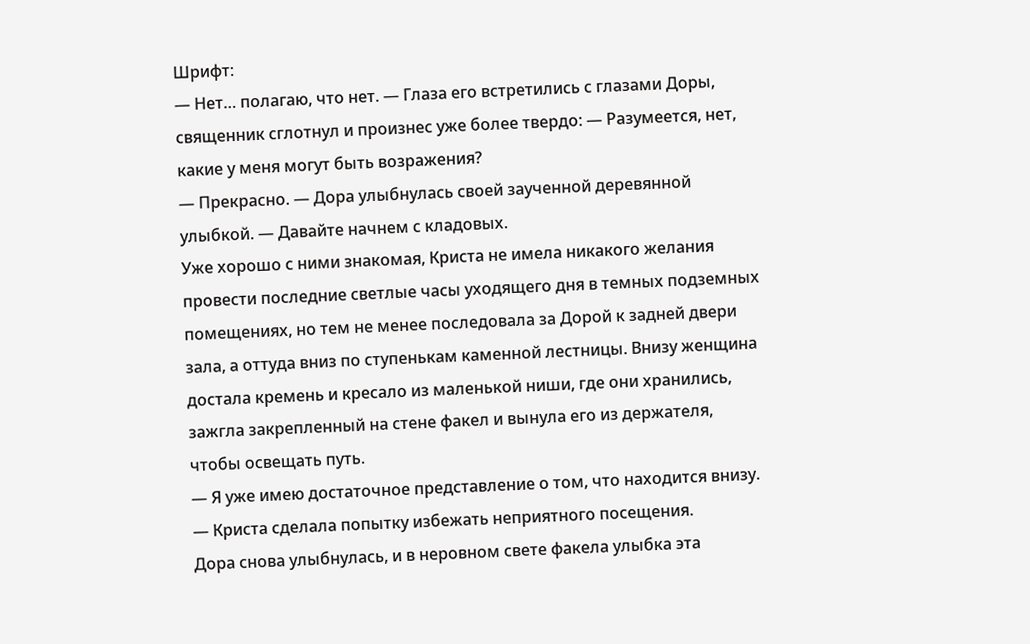Шрифт:
— Нет… полагаю, что нет. — Глаза его встретились с глазами Доры, священник сглотнул и произнес уже более твердо: — Разумеется, нет, какие у меня могут быть возражения?
— Прекрасно. — Дора улыбнулась своей заученной деревянной улыбкой. — Давайте начнем с кладовых.
Уже хорошо с ними знакомая, Криста не имела никакого желания провести последние светлые часы уходящего дня в темных подземных помещениях, но тем не менее последовала за Дорой к задней двери зала, а оттуда вниз по ступенькам каменной лестницы. Внизу женщина достала кремень и кресало из маленькой ниши, где они хранились, зажгла закрепленный на стене факел и вынула его из держателя, чтобы освещать путь.
— Я уже имею достаточное представление о том, что находится внизу. — Криста сделала попытку избежать неприятного посещения.
Дора снова улыбнулась, и в неровном свете факела улыбка эта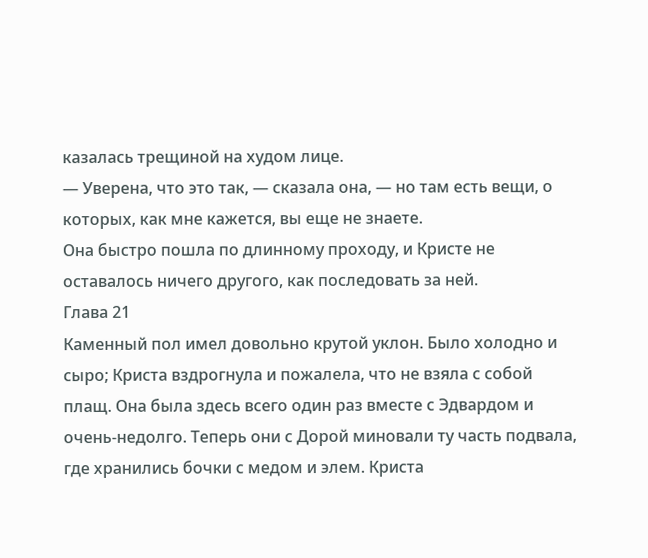казалась трещиной на худом лице.
— Уверена, что это так, — сказала она, — но там есть вещи, о которых, как мне кажется, вы еще не знаете.
Она быстро пошла по длинному проходу, и Кристе не оставалось ничего другого, как последовать за ней.
Глава 21
Каменный пол имел довольно крутой уклон. Было холодно и сыро; Криста вздрогнула и пожалела, что не взяла с собой плащ. Она была здесь всего один раз вместе с Эдвардом и очень-недолго. Теперь они с Дорой миновали ту часть подвала, где хранились бочки с медом и элем. Криста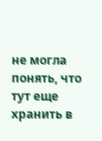не могла понять, что тут еще хранить в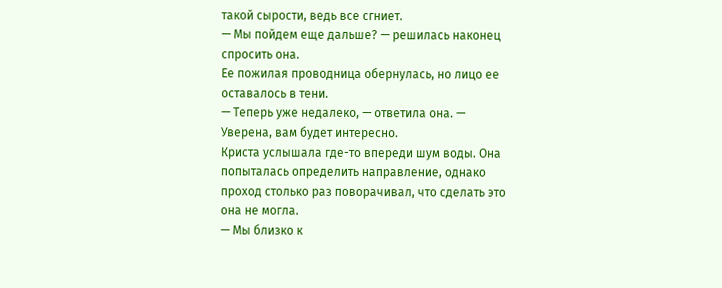такой сырости, ведь все сгниет.
— Мы пойдем еще дальше? — решилась наконец спросить она.
Ее пожилая проводница обернулась, но лицо ее оставалось в тени.
— Теперь уже недалеко, — ответила она. — Уверена, вам будет интересно.
Криста услышала где-то впереди шум воды. Она попыталась определить направление, однако проход столько раз поворачивал, что сделать это она не могла.
— Мы близко к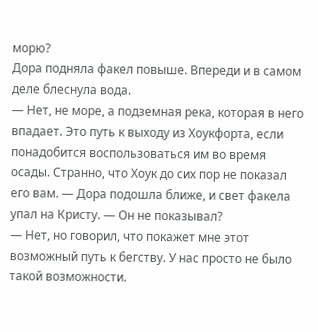морю?
Дора подняла факел повыше. Впереди и в самом деле блеснула вода.
— Нет, не море, а подземная река, которая в него впадает. Это путь к выходу из Хоукфорта, если понадобится воспользоваться им во время осады. Странно, что Хоук до сих пор не показал его вам. — Дора подошла ближе, и свет факела упал на Кристу. — Он не показывал?
— Нет, но говорил, что покажет мне этот возможный путь к бегству. У нас просто не было такой возможности.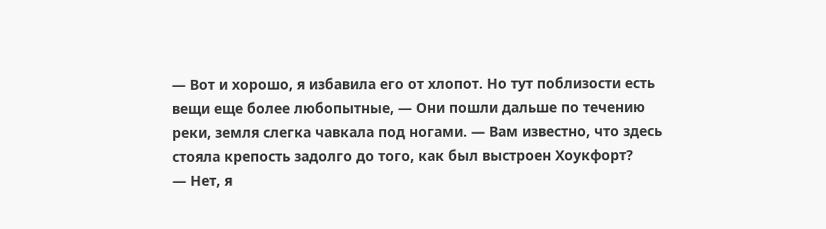— Вот и хорошо, я избавила его от хлопот. Но тут поблизости есть вещи еще более любопытные, — Они пошли дальше по течению реки, земля слегка чавкала под ногами. — Вам известно, что здесь стояла крепость задолго до того, как был выстроен Хоукфорт?
— Нет, я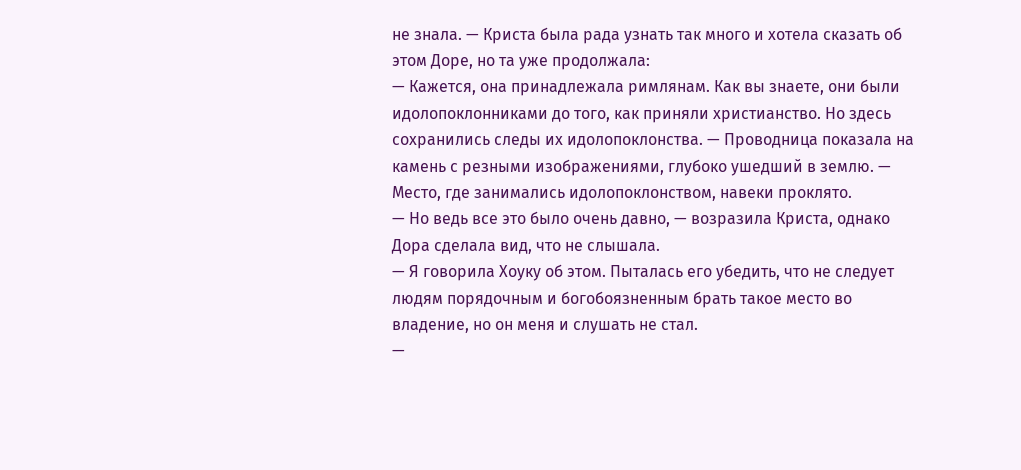не знала. — Криста была рада узнать так много и хотела сказать об этом Доре, но та уже продолжала:
— Кажется, она принадлежала римлянам. Как вы знаете, они были идолопоклонниками до того, как приняли христианство. Но здесь сохранились следы их идолопоклонства. — Проводница показала на камень с резными изображениями, глубоко ушедший в землю. — Место, где занимались идолопоклонством, навеки проклято.
— Но ведь все это было очень давно, — возразила Криста, однако Дора сделала вид, что не слышала.
— Я говорила Хоуку об этом. Пыталась его убедить, что не следует людям порядочным и богобоязненным брать такое место во владение, но он меня и слушать не стал.
—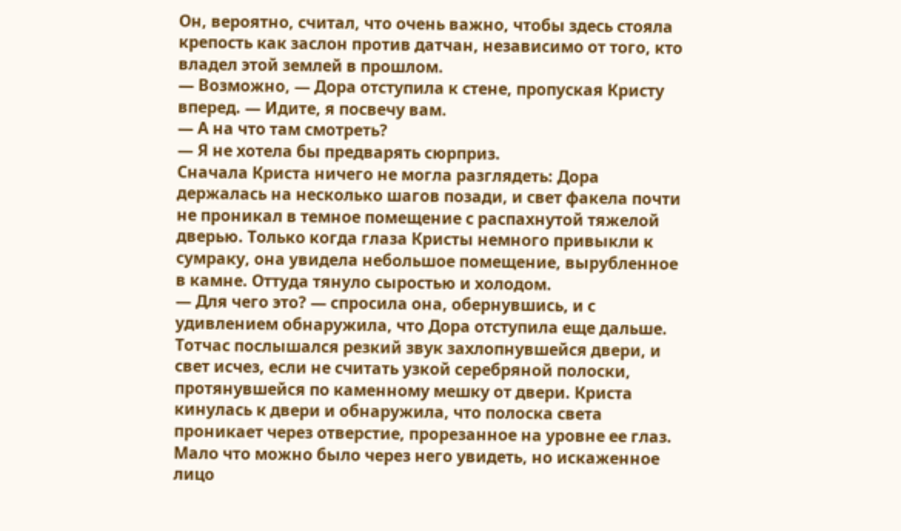Он, вероятно, считал, что очень важно, чтобы здесь стояла крепость как заслон против датчан, независимо от того, кто владел этой землей в прошлом.
— Возможно, — Дора отступила к стене, пропуская Кристу вперед. — Идите, я посвечу вам.
— А на что там смотреть?
— Я не хотела бы предварять сюрприз.
Сначала Криста ничего не могла разглядеть: Дора держалась на несколько шагов позади, и свет факела почти не проникал в темное помещение с распахнутой тяжелой дверью. Только когда глаза Кристы немного привыкли к сумраку, она увидела небольшое помещение, вырубленное в камне. Оттуда тянуло сыростью и холодом.
— Для чего это? — спросила она, обернувшись, и с удивлением обнаружила, что Дора отступила еще дальше.
Тотчас послышался резкий звук захлопнувшейся двери, и свет исчез, если не считать узкой серебряной полоски, протянувшейся по каменному мешку от двери. Криста кинулась к двери и обнаружила, что полоска света проникает через отверстие, прорезанное на уровне ее глаз. Мало что можно было через него увидеть, но искаженное лицо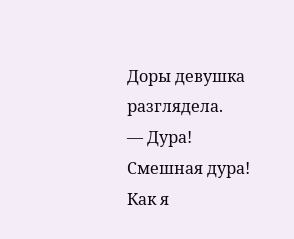Доры девушка разглядела.
— Дура! Смешная дура! Как я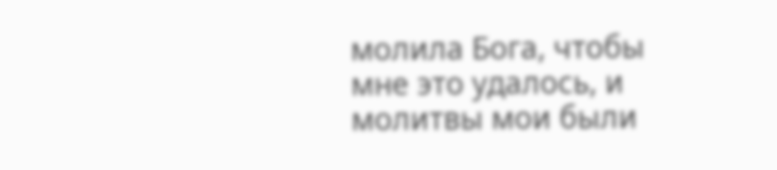молила Бога, чтобы мне это удалось, и молитвы мои были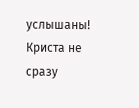услышаны!
Криста не сразу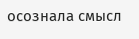осознала смысл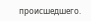происшедшего.